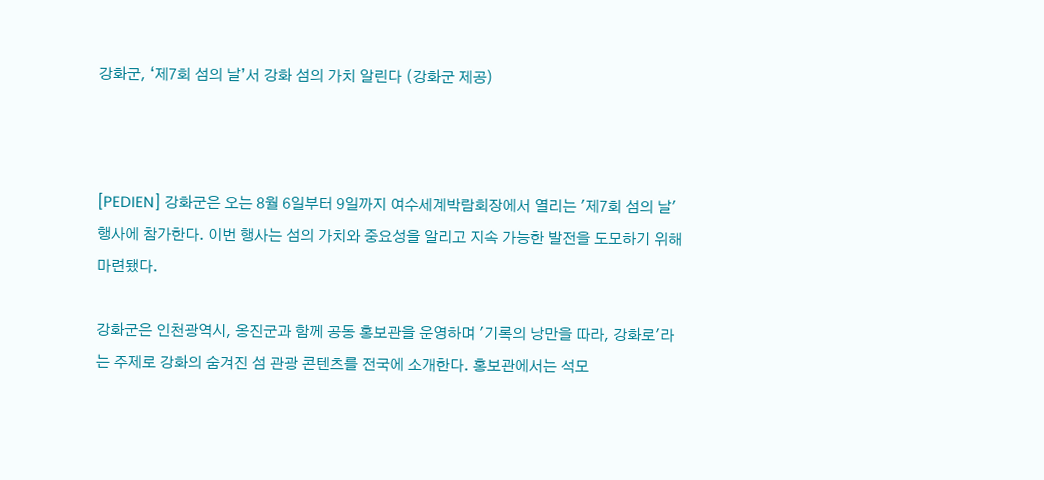강화군, ‘제7회 섬의 날’서 강화 섬의 가치 알린다 (강화군 제공)



[PEDIEN] 강화군은 오는 8월 6일부터 9일까지 여수세계박람회장에서 열리는 '제7회 섬의 날' 행사에 참가한다. 이번 행사는 섬의 가치와 중요성을 알리고 지속 가능한 발전을 도모하기 위해 마련됐다.

강화군은 인천광역시, 옹진군과 함께 공동 홍보관을 운영하며 '기록의 낭만을 따라, 강화로'라는 주제로 강화의 숨겨진 섬 관광 콘텐츠를 전국에 소개한다. 홍보관에서는 석모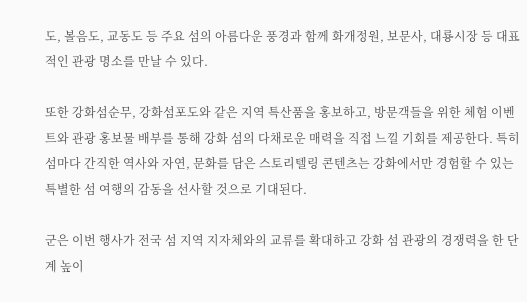도, 볼음도, 교동도 등 주요 섬의 아름다운 풍경과 함께 화개정원, 보문사, 대룡시장 등 대표적인 관광 명소를 만날 수 있다.

또한 강화섬순무, 강화섬포도와 같은 지역 특산품을 홍보하고, 방문객들을 위한 체험 이벤트와 관광 홍보물 배부를 통해 강화 섬의 다채로운 매력을 직접 느낄 기회를 제공한다. 특히 섬마다 간직한 역사와 자연, 문화를 담은 스토리텔링 콘텐츠는 강화에서만 경험할 수 있는 특별한 섬 여행의 감동을 선사할 것으로 기대된다.

군은 이번 행사가 전국 섬 지역 지자체와의 교류를 확대하고 강화 섬 관광의 경쟁력을 한 단계 높이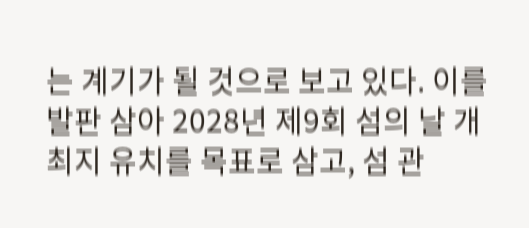는 계기가 될 것으로 보고 있다. 이를 발판 삼아 2028년 제9회 섬의 날 개최지 유치를 목표로 삼고, 섬 관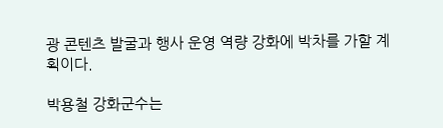광 콘텐츠 발굴과 행사 운영 역량 강화에 박차를 가할 계획이다.

박용철 강화군수는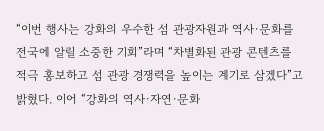“이번 행사는 강화의 우수한 섬 관광자원과 역사·문화를 전국에 알릴 소중한 기회”라며 “차별화된 관광 콘텐츠를 적극 홍보하고 섬 관광 경쟁력을 높이는 계기로 삼겠다”고 밝혔다. 이어 “강화의 역사·자연·문화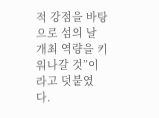적 강점을 바탕으로 섬의 날 개최 역량을 키워나갈 것”이라고 덧붙였다.